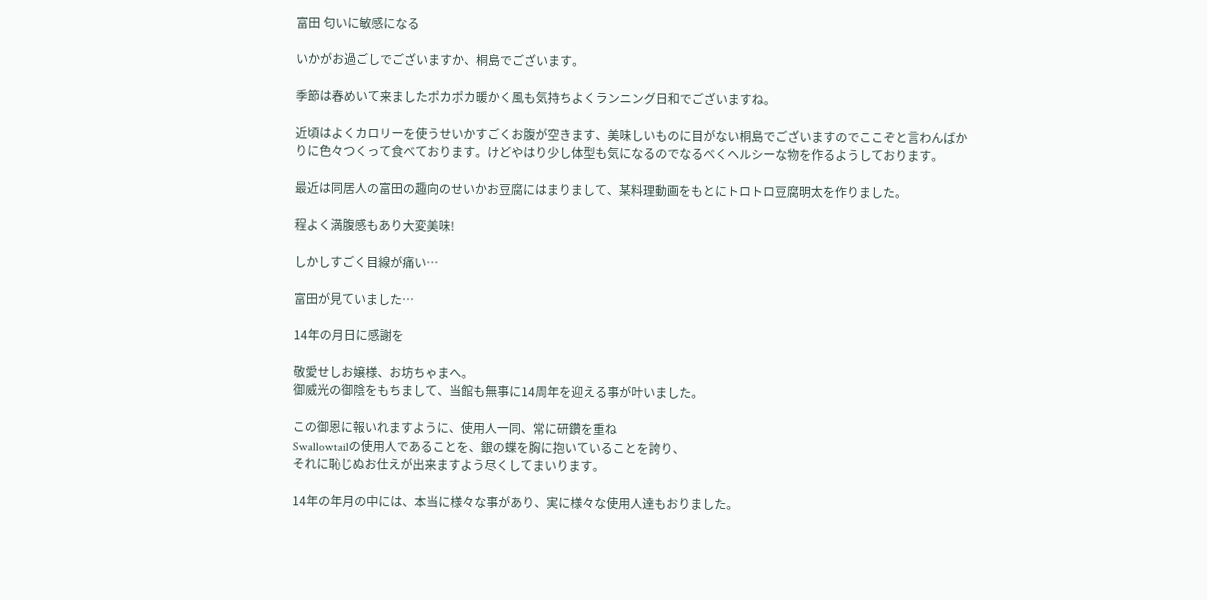富田 匂いに敏感になる

いかがお過ごしでございますか、桐島でございます。

季節は春めいて来ましたポカポカ暖かく風も気持ちよくランニング日和でございますね。

近頃はよくカロリーを使うせいかすごくお腹が空きます、美味しいものに目がない桐島でございますのでここぞと言わんばかりに色々つくって食べております。けどやはり少し体型も気になるのでなるべくヘルシーな物を作るようしております。

最近は同居人の富田の趣向のせいかお豆腐にはまりまして、某料理動画をもとにトロトロ豆腐明太を作りました。

程よく満腹感もあり大変美味!

しかしすごく目線が痛い…

富田が見ていました…

14年の月日に感謝を

敬愛せしお嬢様、お坊ちゃまへ。
御威光の御陰をもちまして、当館も無事に14周年を迎える事が叶いました。

この御恩に報いれますように、使用人一同、常に研鑽を重ね
Swallowtailの使用人であることを、銀の蝶を胸に抱いていることを誇り、
それに恥じぬお仕えが出来ますよう尽くしてまいります。

14年の年月の中には、本当に様々な事があり、実に様々な使用人達もおりました。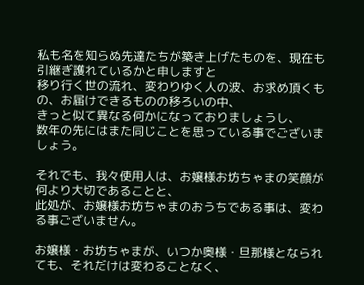私も名を知らぬ先達たちが築き上げたものを、現在も引継ぎ護れているかと申しますと
移り行く世の流れ、変わりゆく人の波、お求め頂くもの、お届けできるものの移ろいの中、
きっと似て異なる何かになっておりましょうし、
数年の先にはまた同じことを思っている事でございましょう。

それでも、我々使用人は、お嬢様お坊ちゃまの笑顔が何より大切であることと、
此処が、お嬢様お坊ちゃまのおうちである事は、変わる事ございません。

お嬢様・お坊ちゃまが、いつか奥様・旦那様となられても、それだけは変わることなく、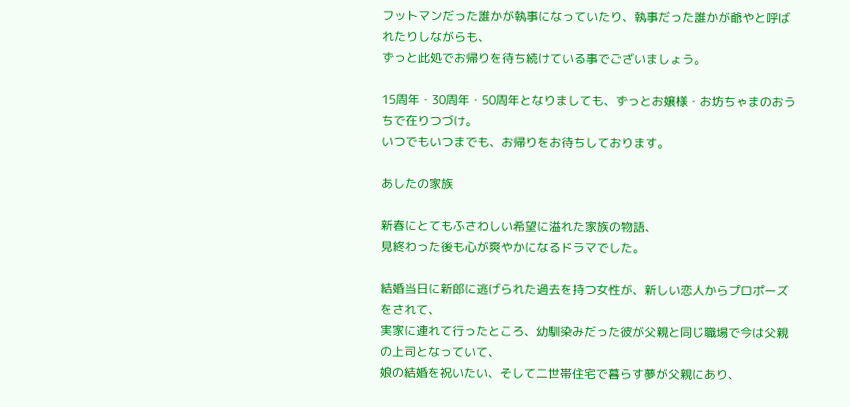フットマンだった誰かが執事になっていたり、執事だった誰かが爺やと呼ばれたりしながらも、
ずっと此処でお帰りを待ち続けている事でございましょう。

15周年・30周年・50周年となりましても、ずっとお嬢様・お坊ちゃまのおうちで在りつづけ。
いつでもいつまでも、お帰りをお待ちしております。

あしたの家族

新春にとてもふさわしい希望に溢れた家族の物語、
見終わった後も心が爽やかになるドラマでした。

結婚当日に新郎に逃げられた過去を持つ女性が、新しい恋人からプロポーズをされて、
実家に連れて行ったところ、幼馴染みだった彼が父親と同じ職場で今は父親の上司となっていて、
娘の結婚を祝いたい、そして二世帯住宅で暮らす夢が父親にあり、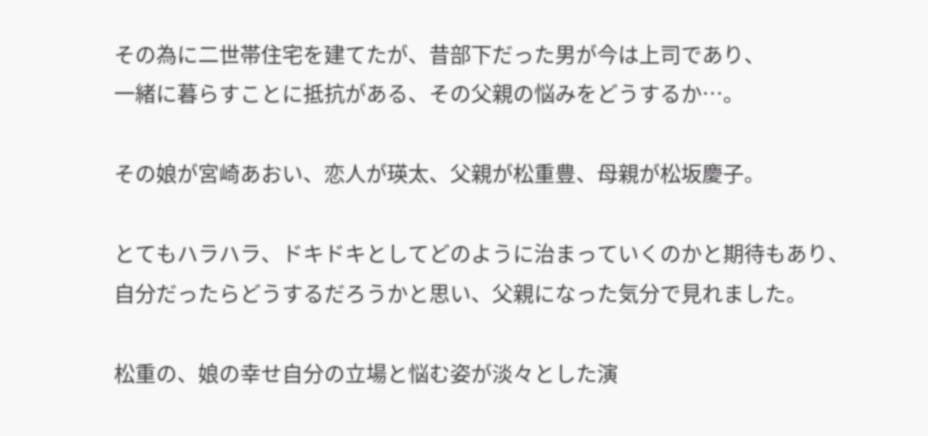その為に二世帯住宅を建てたが、昔部下だった男が今は上司であり、
一緒に暮らすことに抵抗がある、その父親の悩みをどうするか…。

その娘が宮崎あおい、恋人が瑛太、父親が松重豊、母親が松坂慶子。

とてもハラハラ、ドキドキとしてどのように治まっていくのかと期待もあり、
自分だったらどうするだろうかと思い、父親になった気分で見れました。

松重の、娘の幸せ自分の立場と悩む姿が淡々とした演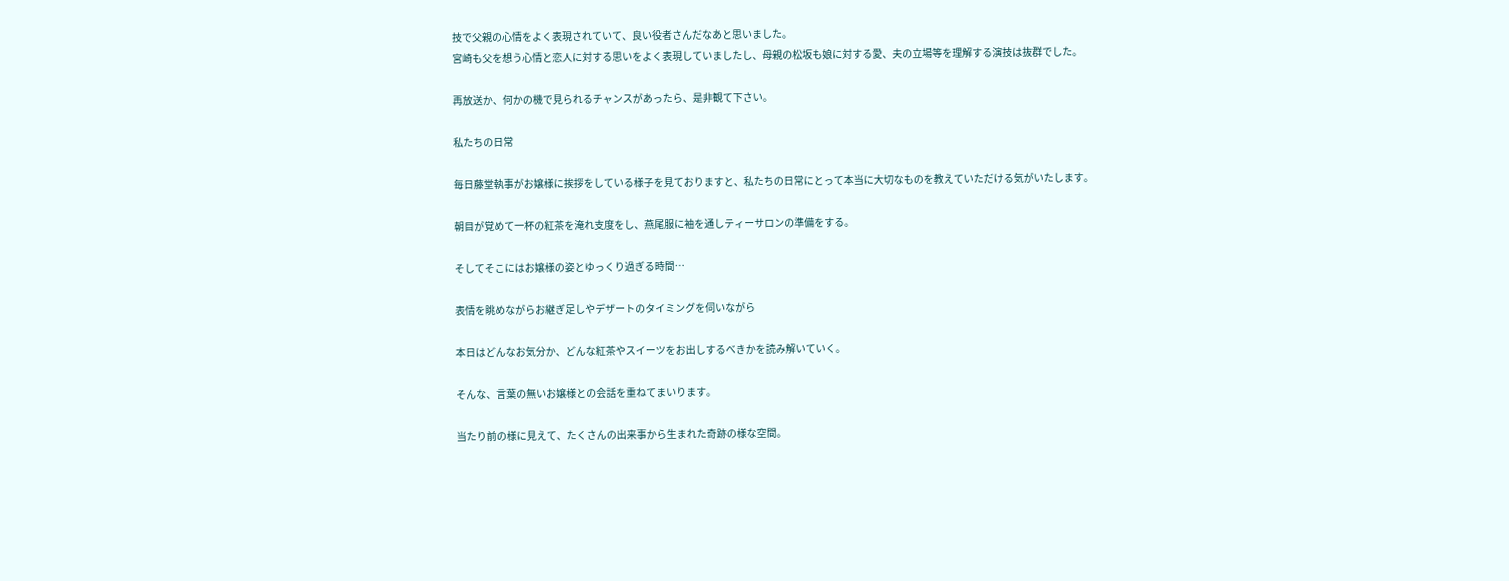技で父親の心情をよく表現されていて、良い役者さんだなあと思いました。
宮崎も父を想う心情と恋人に対する思いをよく表現していましたし、母親の松坂も娘に対する愛、夫の立場等を理解する演技は抜群でした。

再放送か、何かの機で見られるチャンスがあったら、是非観て下さい。

私たちの日常

毎日藤堂執事がお嬢様に挨拶をしている様子を見ておりますと、私たちの日常にとって本当に大切なものを教えていただける気がいたします。

朝目が覚めて一杯の紅茶を淹れ支度をし、燕尾服に袖を通しティーサロンの準備をする。

そしてそこにはお嬢様の姿とゆっくり過ぎる時間…

表情を眺めながらお継ぎ足しやデザートのタイミングを伺いながら

本日はどんなお気分か、どんな紅茶やスイーツをお出しするべきかを読み解いていく。

そんな、言葉の無いお嬢様との会話を重ねてまいります。

当たり前の様に見えて、たくさんの出来事から生まれた奇跡の様な空間。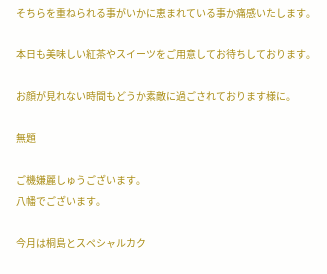そちらを重ねられる事がいかに恵まれている事か痛感いたします。

本日も美味しい紅茶やスイーツをご用意してお待ちしております。

お顔が見れない時間もどうか素敵に過ごされております様に。

無題

ご機嫌麗しゅうございます。
八幡でございます。

今月は桐島とスペシャルカク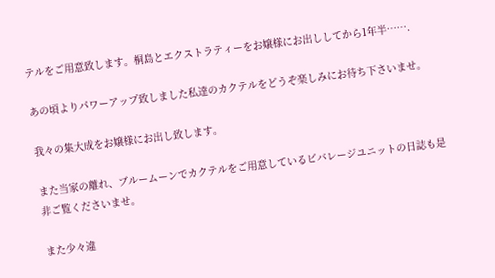テルをご用意致します。桐島とエクストラティーをお嬢様にお出ししてから1年半…….

あの頃よりパワーアップ致しました私達のカクテルをどうぞ楽しみにお待ち下さいませ。

我々の集大成をお嬢様にお出し致します。

また当家の離れ、ブルームーンでカクテルをご用意しているビバレージユニットの日誌も是非ご覧くださいませ。

また少々違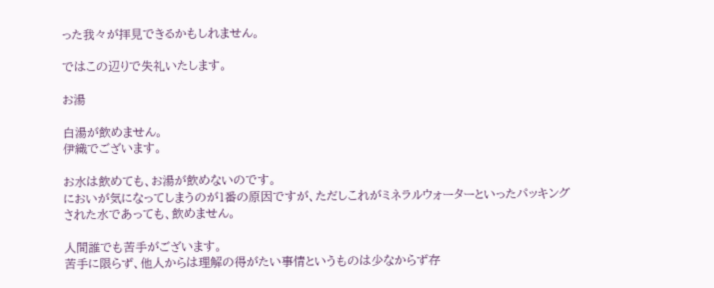った我々が拝見できるかもしれません。

ではこの辺りで失礼いたします。

お湯

白湯が飲めません。
伊織でございます。

お水は飲めても、お湯が飲めないのです。
においが気になってしまうのが1番の原因ですが、ただしこれがミネラルウォーターといったパッキングされた水であっても、飲めません。

人間誰でも苦手がございます。
苦手に限らず、他人からは理解の得がたい事情というものは少なからず存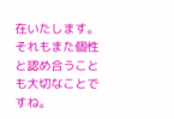在いたします。
それもまた個性と認め合うことも大切なことですね。